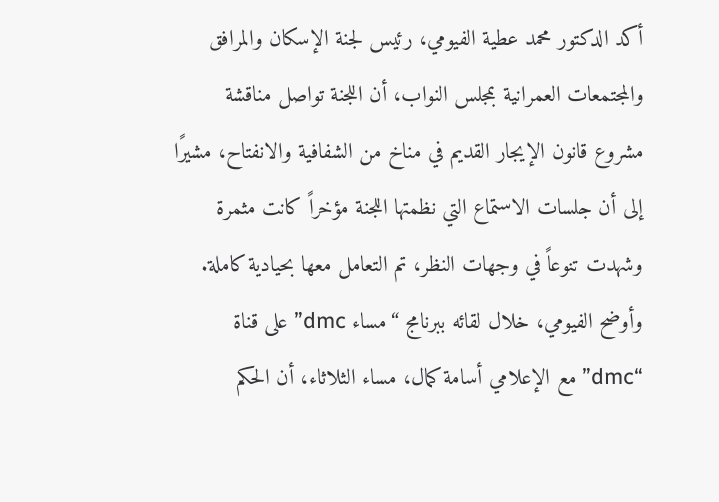أكد الدكتور محمد عطية الفيومي، رئيس لجنة الإسكان والمرافق والمجتمعات العمرانية بمجلس النواب، أن اللجنة تواصل مناقشة مشروع قانون الإيجار القديم في مناخ من الشفافية والانفتاح، مشيرًا إلى أن جلسات الاستماع التي نظمتها اللجنة مؤخراً كانت مثمرة وشهدت تنوعاً في وجهات النظر، تم التعامل معها بحيادية كاملة.
وأوضح الفيومي، خلال لقائه ببرنامج “مساء dmc” على قناة “dmc” مع الإعلامي أسامة كمال، مساء الثلاثاء، أن الحكم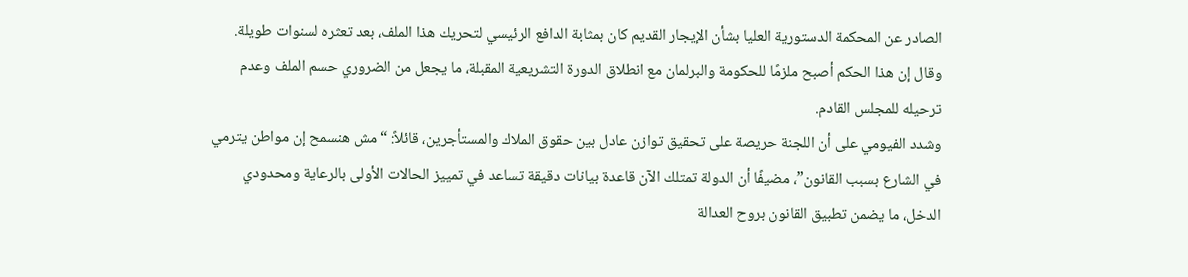الصادر عن المحكمة الدستورية العليا بشأن الإيجار القديم كان بمثابة الدافع الرئيسي لتحريك هذا الملف، بعد تعثره لسنوات طويلة. وقال إن هذا الحكم أصبح ملزمًا للحكومة والبرلمان مع انطلاق الدورة التشريعية المقبلة، ما يجعل من الضروري حسم الملف وعدم ترحيله للمجلس القادم.
وشدد الفيومي على أن اللجنة حريصة على تحقيق توازن عادل بين حقوق الملاك والمستأجرين، قائلاً: “مش هنسمح إن مواطن يترمي في الشارع بسبب القانون”، مضيفًا أن الدولة تمتلك الآن قاعدة بيانات دقيقة تساعد في تمييز الحالات الأولى بالرعاية ومحدودي الدخل، ما يضمن تطبيق القانون بروح العدالة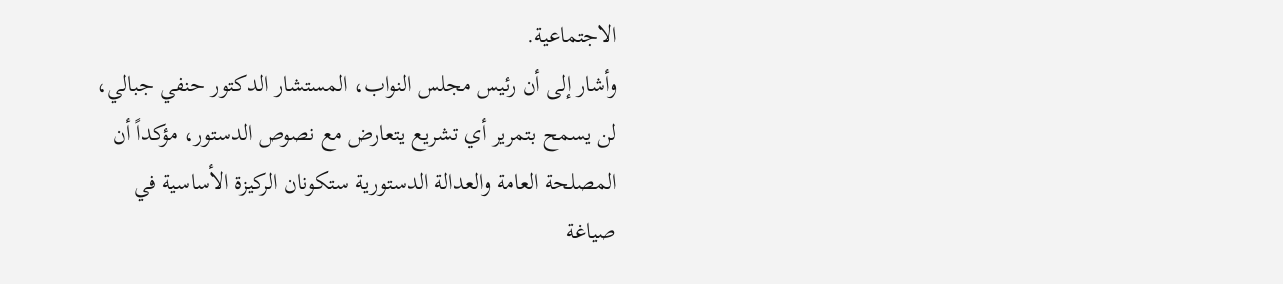الاجتماعية.
وأشار إلى أن رئيس مجلس النواب، المستشار الدكتور حنفي جبالي، لن يسمح بتمرير أي تشريع يتعارض مع نصوص الدستور، مؤكداً أن المصلحة العامة والعدالة الدستورية ستكونان الركيزة الأساسية في صياغة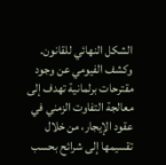الشكل النهائي للقانون.
وكشف الفيومي عن وجود مقترحات برلمانية تهدف إلى معالجة التفاوت الزمني في عقود الإيجار، من خلال تقسيمها إلى شرائح بحسب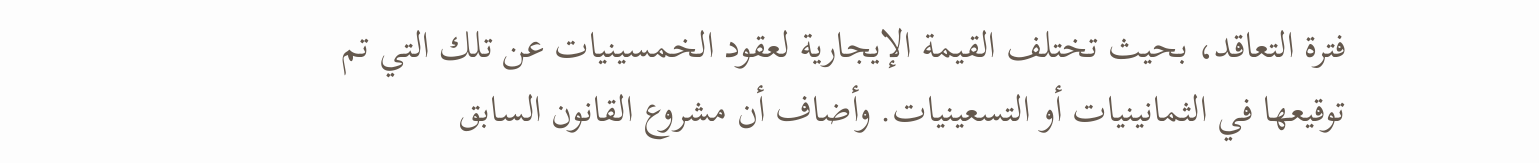فترة التعاقد، بحيث تختلف القيمة الإيجارية لعقود الخمسينيات عن تلك التي تم توقيعها في الثمانينيات أو التسعينيات. وأضاف أن مشروع القانون السابق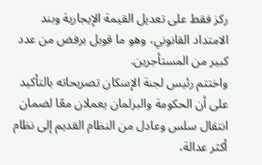ركز فقط على تعديل القيمة الإيجارية وبند الامتداد القانوني، وهو ما قوبل برفض من عدد كبير من المستأجرين.
واختتم رئيس لجنة الإسكان تصريحاته بالتأكيد على أن الحكومة والبرلمان يعملان معًا لضمان انتقال سلس وعادل من النظام القديم إلى نظام أكثر عدالة،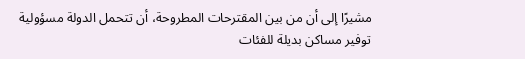مشيرًا إلى أن من بين المقترحات المطروحة، أن تتحمل الدولة مسؤولية توفير مساكن بديلة للفئات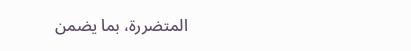المتضررة، بما يضمن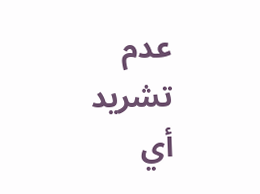عدم تشريد أي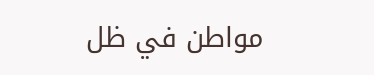مواطن في ظل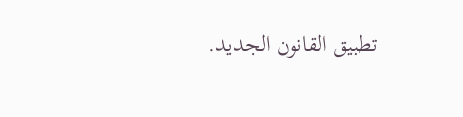تطبيق القانون الجديد.